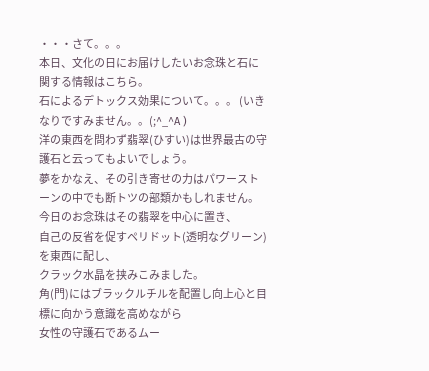・・・さて。。。
本日、文化の日にお届けしたいお念珠と石に関する情報はこちら。
石によるデトックス効果について。。。 (いきなりですみません。。(;^_^A )
洋の東西を問わず翡翠(ひすい)は世界最古の守護石と云ってもよいでしょう。
夢をかなえ、その引き寄せの力はパワーストーンの中でも断トツの部類かもしれません。
今日のお念珠はその翡翠を中心に置き、
自己の反省を促すペリドット(透明なグリーン)を東西に配し、
クラック水晶を挟みこみました。
角(門)にはブラックルチルを配置し向上心と目標に向かう意識を高めながら
女性の守護石であるムー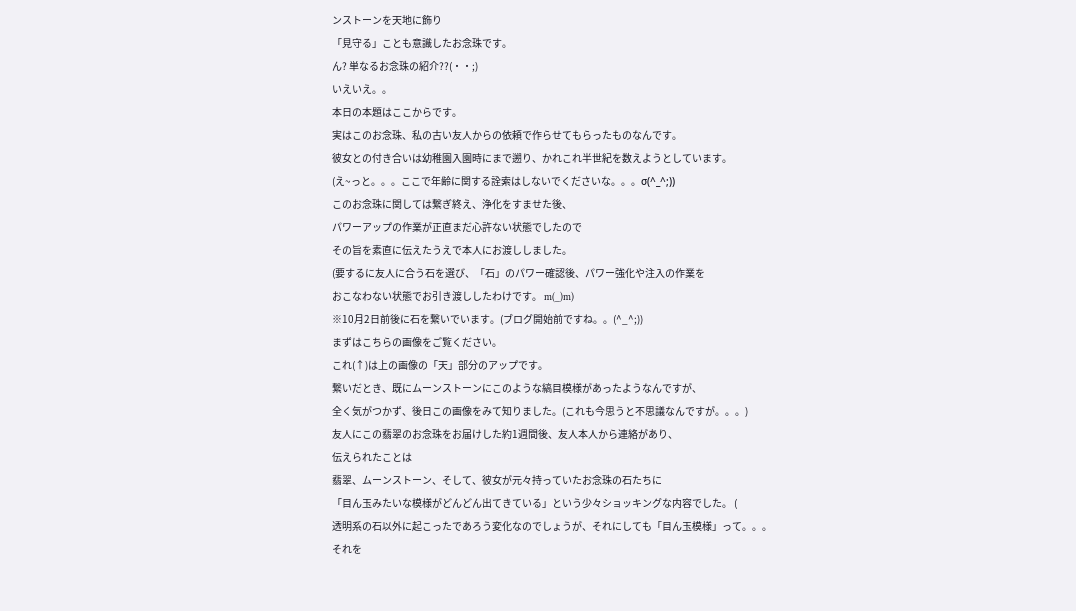ンストーンを天地に飾り
「見守る」ことも意識したお念珠です。
ん? 単なるお念珠の紹介??(・・;)
いえいえ。。
本日の本題はここからです。
実はこのお念珠、私の古い友人からの依頼で作らせてもらったものなんです。
彼女との付き合いは幼稚園入園時にまで遡り、かれこれ半世紀を数えようとしています。
(え~っと。。。ここで年齢に関する詮索はしないでくださいな。。。σ(^_^;))
このお念珠に関しては繋ぎ終え、浄化をすませた後、
パワーアップの作業が正直まだ心許ない状態でしたので
その旨を素直に伝えたうえで本人にお渡ししました。
(要するに友人に合う石を選び、「石」のパワー確認後、パワー強化や注入の作業を
おこなわない状態でお引き渡ししたわけです。 m(_)m)
※10月2日前後に石を繋いでいます。(ブログ開始前ですね。。(^_^;))
まずはこちらの画像をご覧ください。
これ(↑)は上の画像の「天」部分のアップです。
繋いだとき、既にムーンストーンにこのような縞目模様があったようなんですが、
全く気がつかず、後日この画像をみて知りました。(これも今思うと不思議なんですが。。。)
友人にこの翡翠のお念珠をお届けした約1週間後、友人本人から連絡があり、
伝えられたことは
翡翠、ムーンストーン、そして、彼女が元々持っていたお念珠の石たちに
「目ん玉みたいな模様がどんどん出てきている」という少々ショッキングな内容でした。 (
透明系の石以外に起こったであろう変化なのでしょうが、それにしても「目ん玉模様」って。。。
それを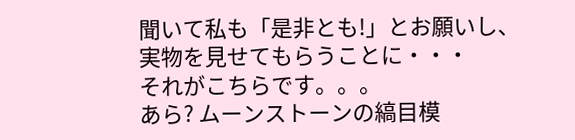聞いて私も「是非とも!」とお願いし、実物を見せてもらうことに・・・
それがこちらです。。。
あら? ムーンストーンの縞目模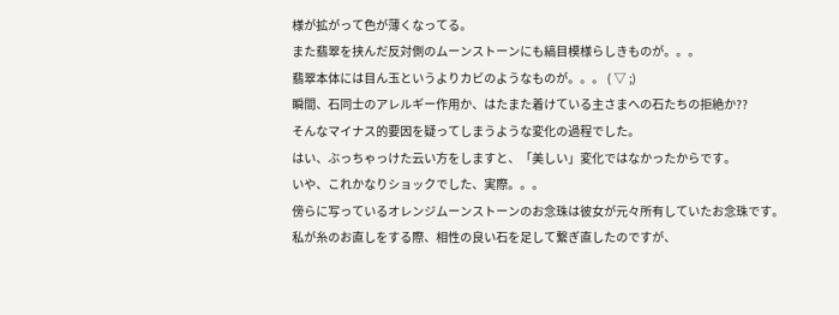様が拡がって色が薄くなってる。
また翡翠を挟んだ反対側のムーンストーンにも縞目模様らしきものが。。。
翡翠本体には目ん玉というよりカビのようなものが。。。 ( ▽ ;)
瞬間、石同士のアレルギー作用か、はたまた着けている主さまへの石たちの拒絶か??
そんなマイナス的要因を疑ってしまうような変化の過程でした。
はい、ぶっちゃっけた云い方をしますと、「美しい」変化ではなかったからです。
いや、これかなりショックでした、実際。。。
傍らに写っているオレンジムーンストーンのお念珠は彼女が元々所有していたお念珠です。
私が糸のお直しをする際、相性の良い石を足して繋ぎ直したのですが、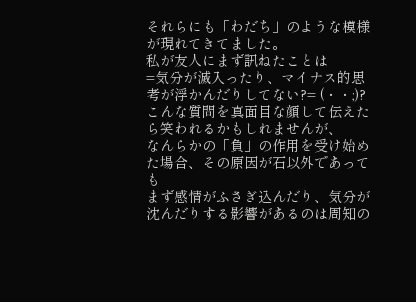それらにも「わだち」のような模様が現れてきてました。
私が友人にまず訊ねたことは
=気分が滅入ったり、マイナス的思考が浮かんだりしてない?= (・・;)?
こんな質問を真面目な顔して伝えたら笑われるかもしれませんが、
なんらかの「負」の作用を受け始めた場合、その原因が石以外であっても
まず感情がふさぎ込んだり、気分が沈んだりする影響があるのは周知の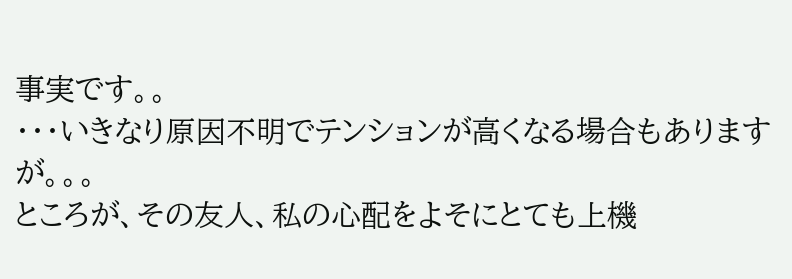事実です。。
・・・いきなり原因不明でテンションが高くなる場合もありますが。。。
ところが、その友人、私の心配をよそにとても上機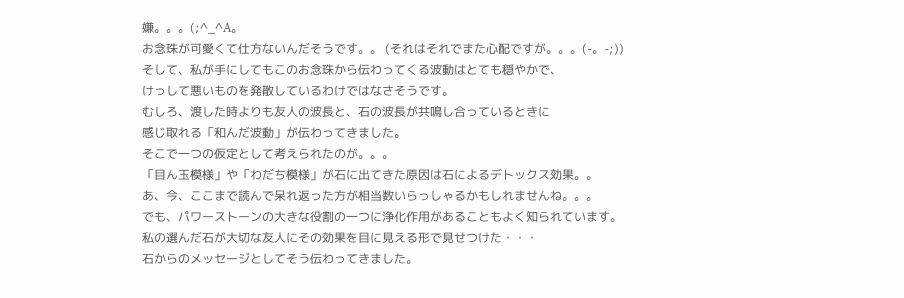嫌。。。(;^_^A。
お念珠が可愛くて仕方ないんだそうです。。 (それはそれでまた心配ですが。。。(-。-;))
そして、私が手にしてもこのお念珠から伝わってくる波動はとても穏やかで、
けっして悪いものを発散しているわけではなさそうです。
むしろ、渡した時よりも友人の波長と、石の波長が共鳴し合っているときに
感じ取れる「和んだ波動」が伝わってきました。
そこで一つの仮定として考えられたのが。。。
「目ん玉模様」や「わだち模様」が石に出てきた原因は石によるデトックス効果。。
あ、今、ここまで読んで呆れ返った方が相当数いらっしゃるかもしれませんね。。。
でも、パワーストーンの大きな役割の一つに浄化作用があることもよく知られています。
私の選んだ石が大切な友人にその効果を目に見える形で見せつけた・・・
石からのメッセージとしてそう伝わってきました。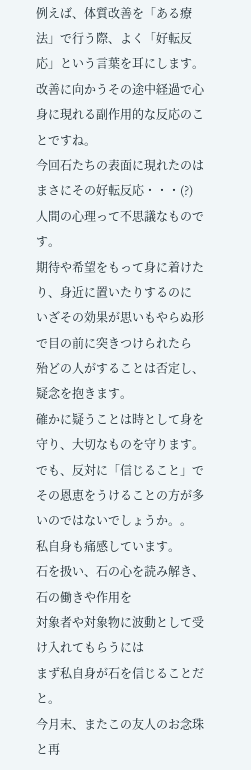例えば、体質改善を「ある療法」で行う際、よく「好転反応」という言葉を耳にします。
改善に向かうその途中経過で心身に現れる副作用的な反応のことですね。
今回石たちの表面に現れたのはまさにその好転反応・・・(?)
人間の心理って不思議なものです。
期待や希望をもって身に着けたり、身近に置いたりするのに
いざその効果が思いもやらぬ形で目の前に突きつけられたら
殆どの人がすることは否定し、疑念を抱きます。
確かに疑うことは時として身を守り、大切なものを守ります。
でも、反対に「信じること」でその恩恵をうけることの方が多いのではないでしょうか。。
私自身も痛感しています。
石を扱い、石の心を読み解き、石の働きや作用を
対象者や対象物に波動として受け入れてもらうには
まず私自身が石を信じることだと。
今月末、またこの友人のお念珠と再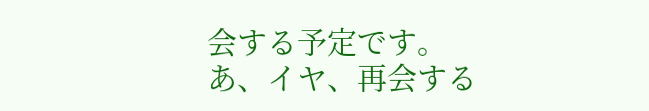会する予定です。
あ、イヤ、再会する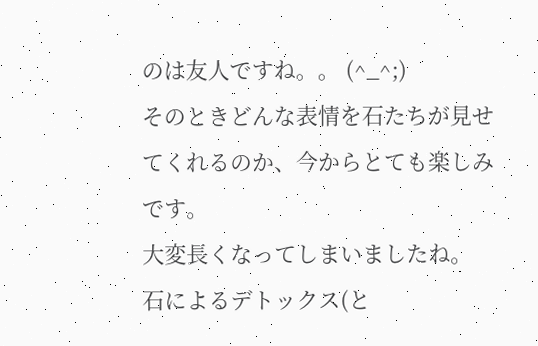のは友人ですね。。 (^_^;)
そのときどんな表情を石たちが見せてくれるのか、今からとても楽しみです。
大変長くなってしまいましたね。
石によるデトックス(と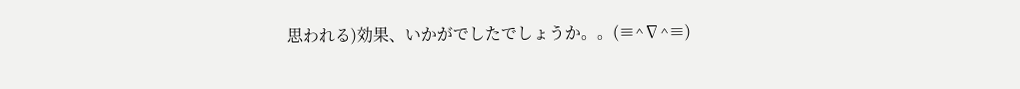思われる)効果、いかがでしたでしょうか。。(≡^∇^≡)